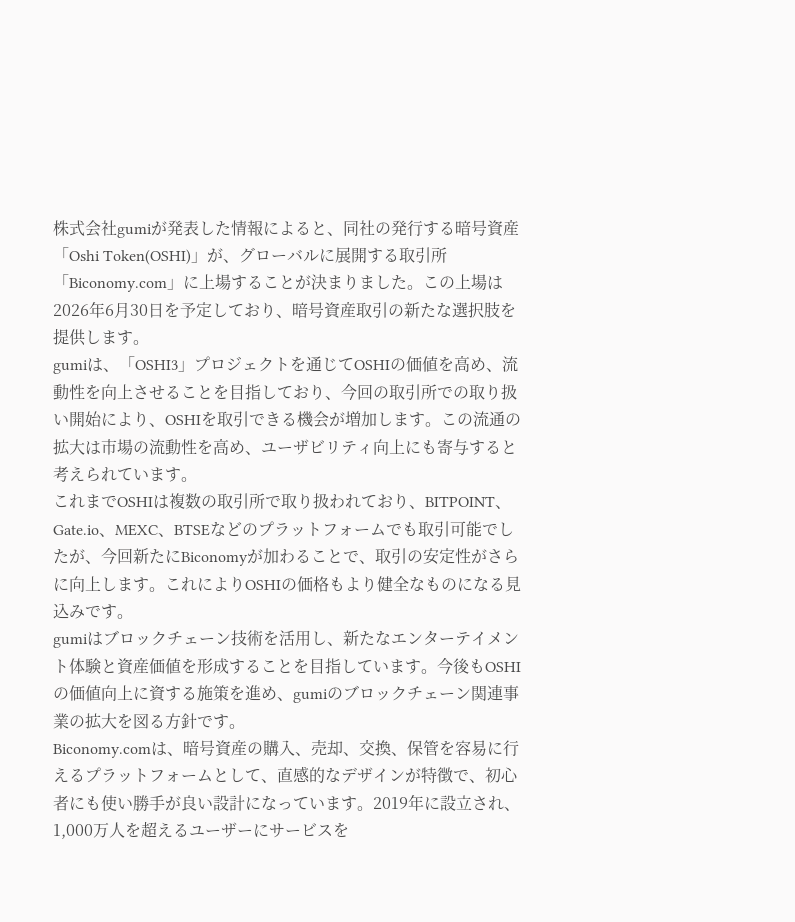株式会社gumiが発表した情報によると、同社の発行する暗号資産「Oshi Token(OSHI)」が、グローバルに展開する取引所「Biconomy.com」に上場することが決まりました。この上場は2026年6月30日を予定しており、暗号資産取引の新たな選択肢を提供します。
gumiは、「OSHI3」プロジェクトを通じてOSHIの価値を高め、流動性を向上させることを目指しており、今回の取引所での取り扱い開始により、OSHIを取引できる機会が増加します。この流通の拡大は市場の流動性を高め、ユーザビリティ向上にも寄与すると考えられています。
これまでOSHIは複数の取引所で取り扱われており、BITPOINT、Gate.io、MEXC、BTSEなどのプラットフォームでも取引可能でしたが、今回新たにBiconomyが加わることで、取引の安定性がさらに向上します。これによりOSHIの価格もより健全なものになる見込みです。
gumiはブロックチェーン技術を活用し、新たなエンターテイメント体験と資産価値を形成することを目指しています。今後もOSHIの価値向上に資する施策を進め、gumiのブロックチェーン関連事業の拡大を図る方針です。
Biconomy.comは、暗号資産の購入、売却、交換、保管を容易に行えるプラットフォームとして、直感的なデザインが特徴で、初心者にも使い勝手が良い設計になっています。2019年に設立され、1,000万人を超えるユーザーにサービスを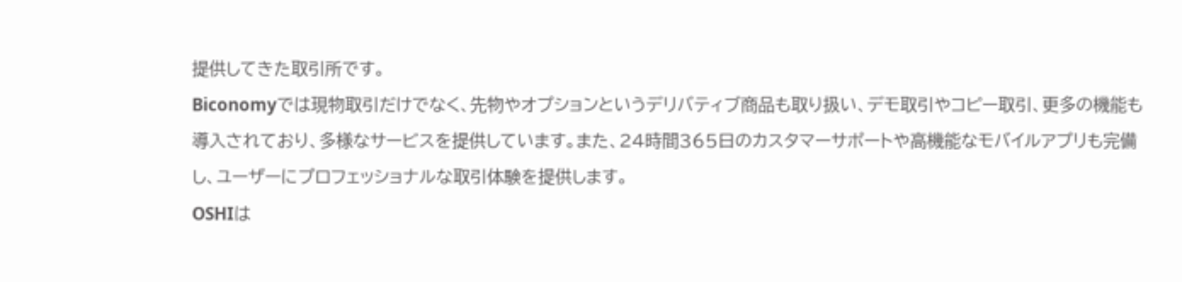提供してきた取引所です。
Biconomyでは現物取引だけでなく、先物やオプションというデリバティブ商品も取り扱い、デモ取引やコピー取引、更多の機能も導入されており、多様なサービスを提供しています。また、24時間365日のカスタマーサポートや高機能なモバイルアプリも完備し、ユーザーにプロフェッショナルな取引体験を提供します。
OSHIは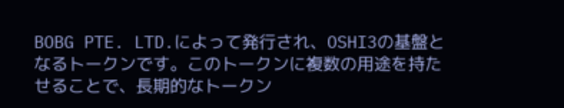BOBG PTE. LTD.によって発行され、OSHI3の基盤となるトークンです。このトークンに複数の用途を持たせることで、長期的なトークン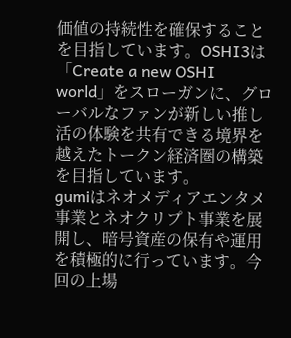価値の持続性を確保することを目指しています。OSHI3は「Create a new OSHI world」をスローガンに、グローバルなファンが新しい推し活の体験を共有できる境界を越えたトークン経済圏の構築を目指しています。
gumiはネオメディアエンタメ事業とネオクリプト事業を展開し、暗号資産の保有や運用を積極的に行っています。今回の上場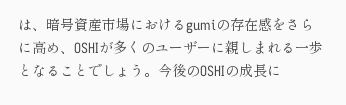は、暗号資産市場におけるgumiの存在感をさらに高め、OSHIが多くのユーザーに親しまれる一歩となることでしょう。今後のOSHIの成長に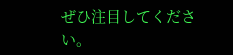ぜひ注目してください。